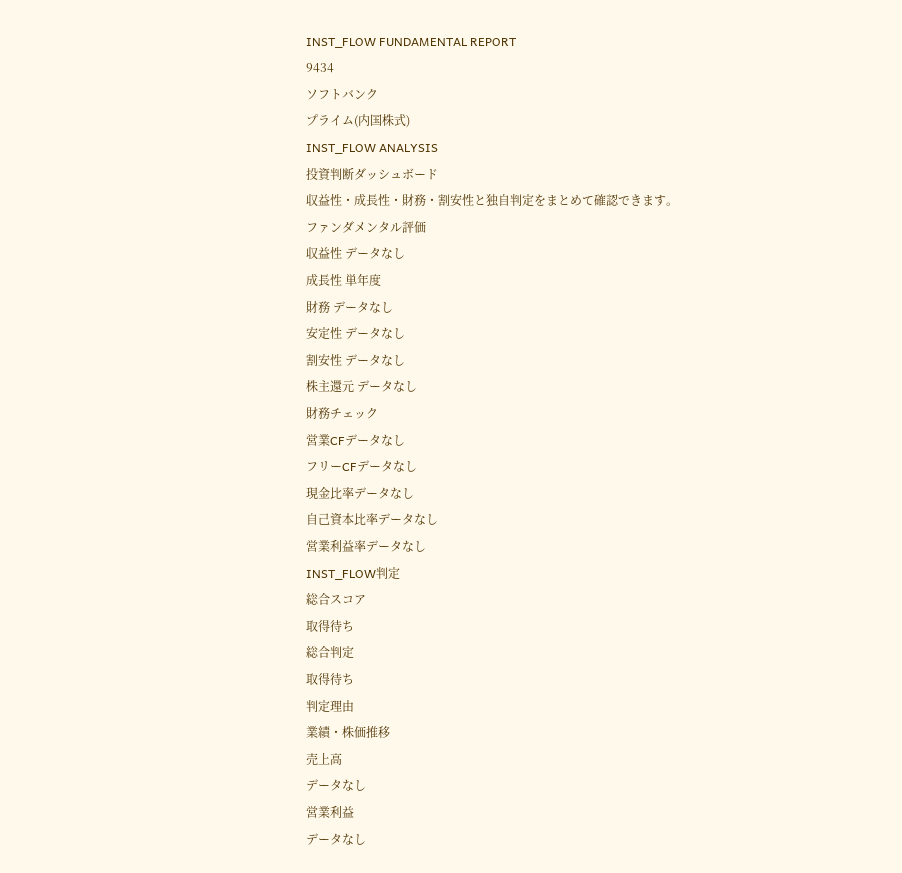INST_FLOW FUNDAMENTAL REPORT
9434
ソフトバンク
プライム(内国株式)
INST_FLOW ANALYSIS
投資判断ダッシュボード
収益性・成長性・財務・割安性と独自判定をまとめて確認できます。
ファンダメンタル評価
収益性 データなし
成長性 単年度
財務 データなし
安定性 データなし
割安性 データなし
株主還元 データなし
財務チェック
営業CFデータなし
フリーCFデータなし
現金比率データなし
自己資本比率データなし
営業利益率データなし
INST_FLOW判定
総合スコア
取得待ち
総合判定
取得待ち
判定理由
業績・株価推移
売上高
データなし
営業利益
データなし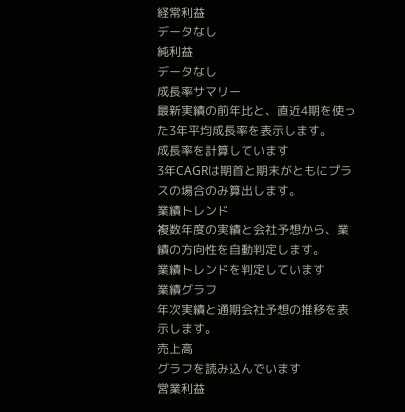経常利益
データなし
純利益
データなし
成長率サマリー
最新実績の前年比と、直近4期を使った3年平均成長率を表示します。
成長率を計算しています
3年CAGRは期首と期末がともにプラスの場合のみ算出します。
業績トレンド
複数年度の実績と会社予想から、業績の方向性を自動判定します。
業績トレンドを判定しています
業績グラフ
年次実績と通期会社予想の推移を表示します。
売上高
グラフを読み込んでいます
営業利益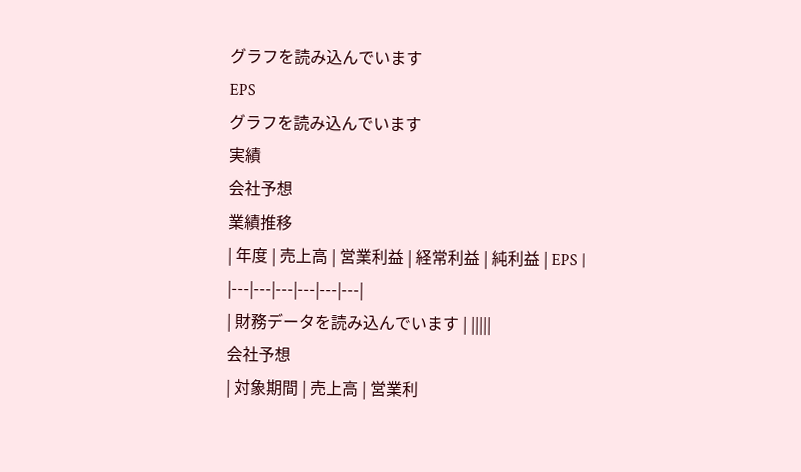グラフを読み込んでいます
EPS
グラフを読み込んでいます
実績
会社予想
業績推移
| 年度 | 売上高 | 営業利益 | 経常利益 | 純利益 | EPS |
|---|---|---|---|---|---|
| 財務データを読み込んでいます | |||||
会社予想
| 対象期間 | 売上高 | 営業利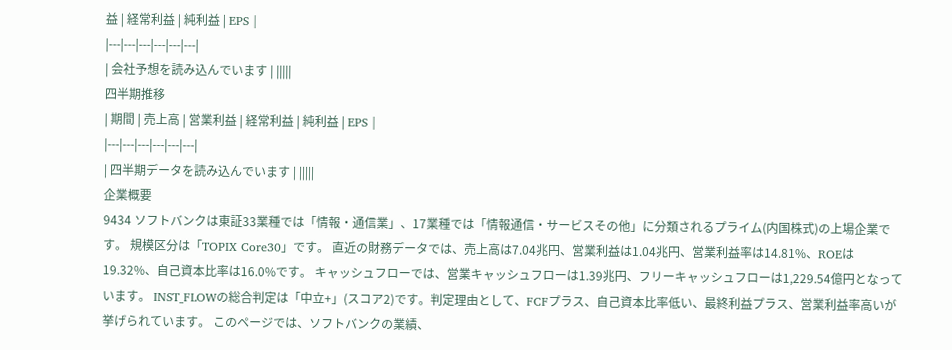益 | 経常利益 | 純利益 | EPS |
|---|---|---|---|---|---|
| 会社予想を読み込んでいます | |||||
四半期推移
| 期間 | 売上高 | 営業利益 | 経常利益 | 純利益 | EPS |
|---|---|---|---|---|---|
| 四半期データを読み込んでいます | |||||
企業概要
9434 ソフトバンクは東証33業種では「情報・通信業」、17業種では「情報通信・サービスその他」に分類されるプライム(内国株式)の上場企業です。 規模区分は「TOPIX Core30」です。 直近の財務データでは、売上高は7.04兆円、営業利益は1.04兆円、営業利益率は14.81%、ROEは19.32%、自己資本比率は16.0%です。 キャッシュフローでは、営業キャッシュフローは1.39兆円、フリーキャッシュフローは1,229.54億円となっています。 INST_FLOWの総合判定は「中立+」(スコア2)です。判定理由として、FCFプラス、自己資本比率低い、最終利益プラス、営業利益率高いが挙げられています。 このページでは、ソフトバンクの業績、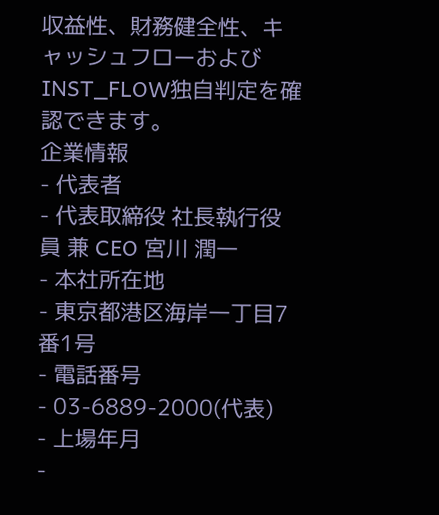収益性、財務健全性、キャッシュフローおよびINST_FLOW独自判定を確認できます。
企業情報
- 代表者
- 代表取締役 社長執行役員 兼 CEO 宮川 潤一
- 本社所在地
- 東京都港区海岸一丁目7番1号
- 電話番号
- 03-6889-2000(代表)
- 上場年月
-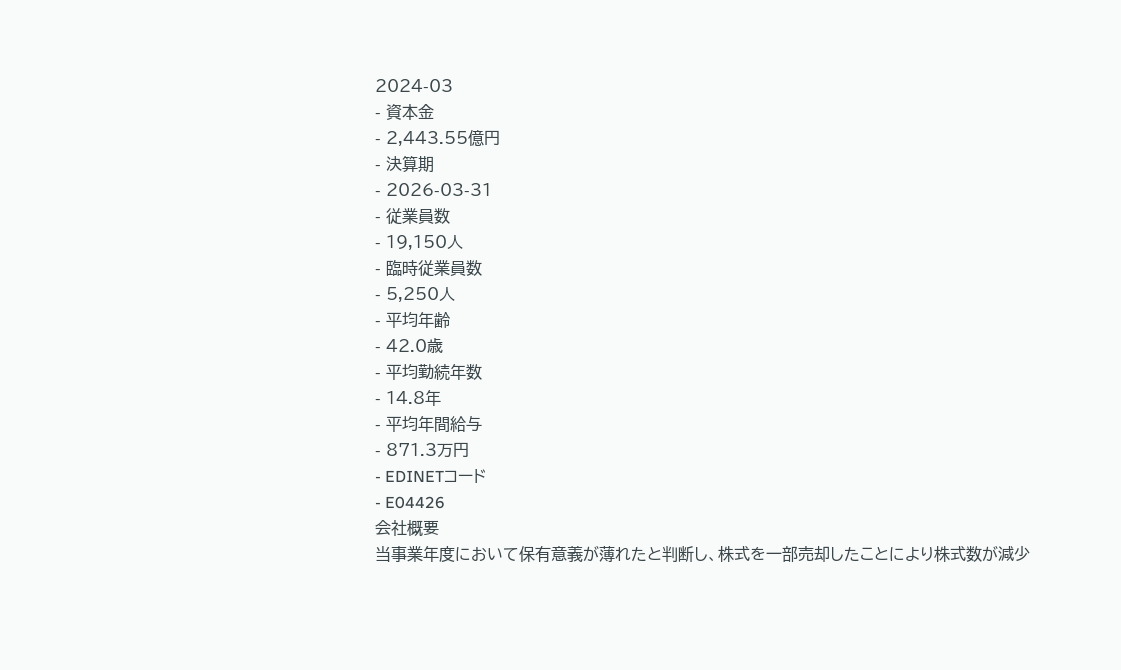2024-03
- 資本金
- 2,443.55億円
- 決算期
- 2026-03-31
- 従業員数
- 19,150人
- 臨時従業員数
- 5,250人
- 平均年齢
- 42.0歳
- 平均勤続年数
- 14.8年
- 平均年間給与
- 871.3万円
- EDINETコード
- E04426
会社概要
当事業年度において保有意義が薄れたと判断し、株式を一部売却したことにより株式数が減少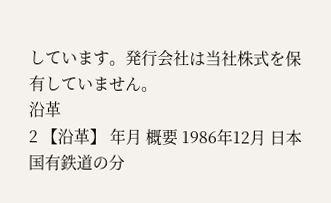しています。発行会社は当社株式を保有していません。
沿革
2 【沿革】 年月 概要 1986年12月 日本国有鉄道の分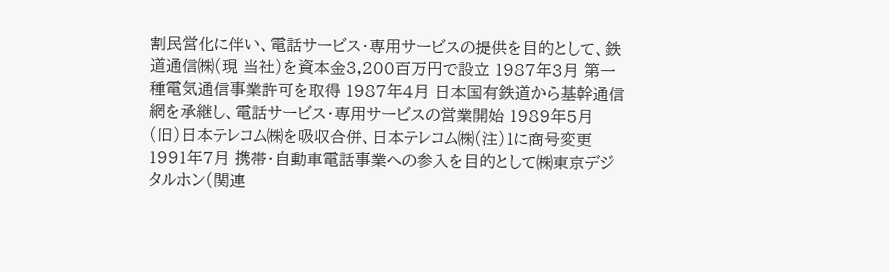割民営化に伴い、電話サービス・専用サービスの提供を目的として、鉄道通信㈱(現 当社)を資本金3,200百万円で設立 1987年3月 第一種電気通信事業許可を取得 1987年4月 日本国有鉄道から基幹通信網を承継し、電話サービス・専用サービスの営業開始 1989年5月 (旧)日本テレコム㈱を吸収合併、日本テレコム㈱(注)1に商号変更 1991年7月 携帯・自動車電話事業への参入を目的として㈱東京デジタルホン(関連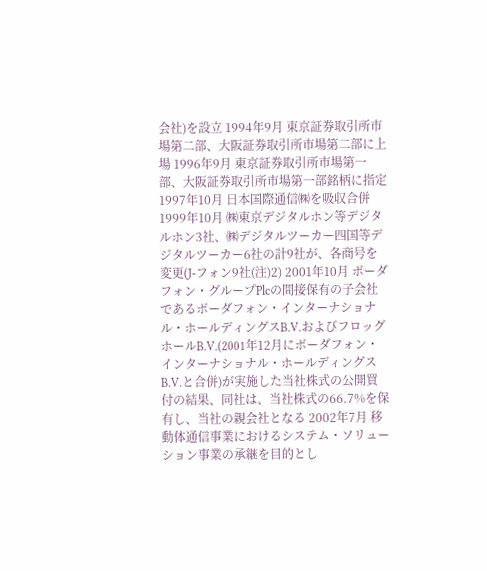会社)を設立 1994年9月 東京証券取引所市場第二部、大阪証券取引所市場第二部に上場 1996年9月 東京証券取引所市場第一部、大阪証券取引所市場第一部銘柄に指定 1997年10月 日本国際通信㈱を吸収合併 1999年10月 ㈱東京デジタルホン等デジタルホン3社、㈱デジタルツーカー四国等デジタルツーカー6社の計9社が、各商号を変更(J-フォン9社(注)2) 2001年10月 ボーダフォン・グループPlcの間接保有の子会社であるボーダフォン・インターナショナル・ホールディングスB.V.およびフロッグホールB.V.(2001年12月にボーダフォン・インターナショナル・ホールディングスB.V.と合併)が実施した当社株式の公開買付の結果、同社は、当社株式の66.7%を保有し、当社の親会社となる 2002年7月 移動体通信事業におけるシステム・ソリューション事業の承継を目的とし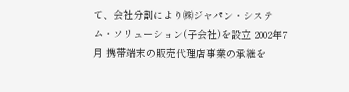て、会社分割により㈱ジャパン・システム・ソリューション(子会社)を設立 2002年7月 携帯端末の販売代理店事業の承継を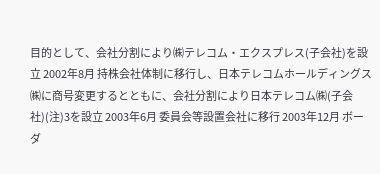目的として、会社分割により㈱テレコム・エクスプレス(子会社)を設立 2002年8月 持株会社体制に移行し、日本テレコムホールディングス㈱に商号変更するとともに、会社分割により日本テレコム㈱(子会社)(注)3を設立 2003年6月 委員会等設置会社に移行 2003年12月 ボーダ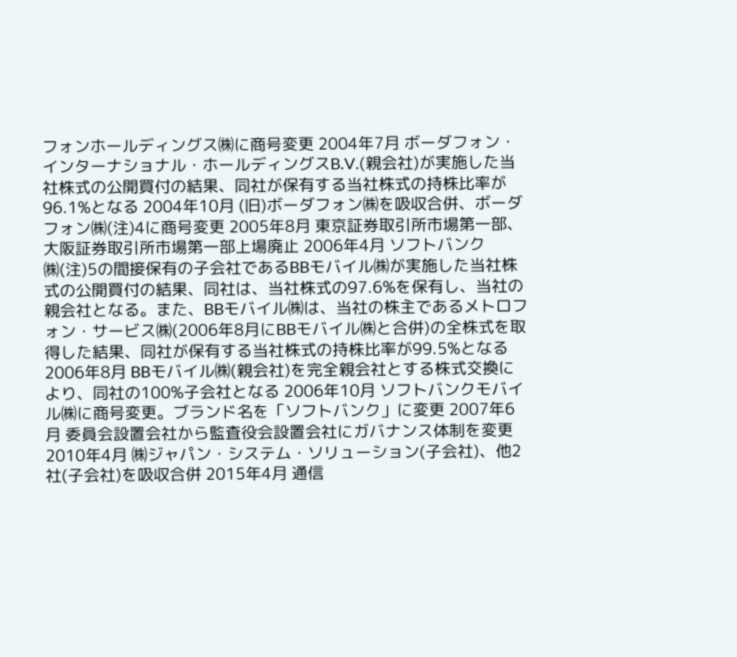フォンホールディングス㈱に商号変更 2004年7月 ボーダフォン・インターナショナル・ホールディングスB.V.(親会社)が実施した当社株式の公開買付の結果、同社が保有する当社株式の持株比率が96.1%となる 2004年10月 (旧)ボーダフォン㈱を吸収合併、ボーダフォン㈱(注)4に商号変更 2005年8月 東京証券取引所市場第一部、大阪証券取引所市場第一部上場廃止 2006年4月 ソフトバンク㈱(注)5の間接保有の子会社であるBBモバイル㈱が実施した当社株式の公開買付の結果、同社は、当社株式の97.6%を保有し、当社の親会社となる。また、BBモバイル㈱は、当社の株主であるメトロフォン・サービス㈱(2006年8月にBBモバイル㈱と合併)の全株式を取得した結果、同社が保有する当社株式の持株比率が99.5%となる 2006年8月 BBモバイル㈱(親会社)を完全親会社とする株式交換により、同社の100%子会社となる 2006年10月 ソフトバンクモバイル㈱に商号変更。ブランド名を「ソフトバンク」に変更 2007年6月 委員会設置会社から監査役会設置会社にガバナンス体制を変更 2010年4月 ㈱ジャパン・システム・ソリューション(子会社)、他2社(子会社)を吸収合併 2015年4月 通信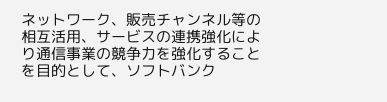ネットワーク、販売チャンネル等の相互活用、サービスの連携強化により通信事業の競争力を強化することを目的として、ソフトバンク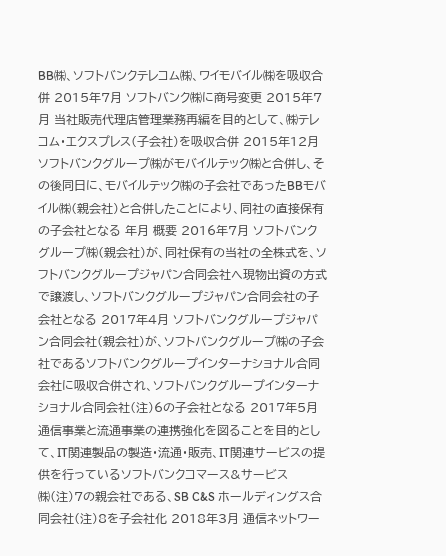BB㈱、ソフトバンクテレコム㈱、ワイモバイル㈱を吸収合併 2015年7月 ソフトバンク㈱に商号変更 2015年7月 当社販売代理店管理業務再編を目的として、㈱テレコム・エクスプレス(子会社)を吸収合併 2015年12月 ソフトバンクグループ㈱がモバイルテック㈱と合併し、その後同日に、モバイルテック㈱の子会社であったBBモバイル㈱(親会社)と合併したことにより、同社の直接保有の子会社となる 年月 概要 2016年7月 ソフトバンクグループ㈱(親会社)が、同社保有の当社の全株式を、ソフトバンクグループジャパン合同会社へ現物出資の方式で譲渡し、ソフトバンクグループジャパン合同会社の子会社となる 2017年4月 ソフトバンクグループジャパン合同会社(親会社)が、ソフトバンクグループ㈱の子会社であるソフトバンクグループインターナショナル合同会社に吸収合併され、ソフトバンクグループインターナショナル合同会社(注)6の子会社となる 2017年5月 通信事業と流通事業の連携強化を図ることを目的として、IT関連製品の製造・流通・販売、IT関連サービスの提供を行っているソフトバンクコマース&サービス㈱(注)7の親会社である、SB C&S ホールディングス合同会社(注)8を子会社化 2018年3月 通信ネットワー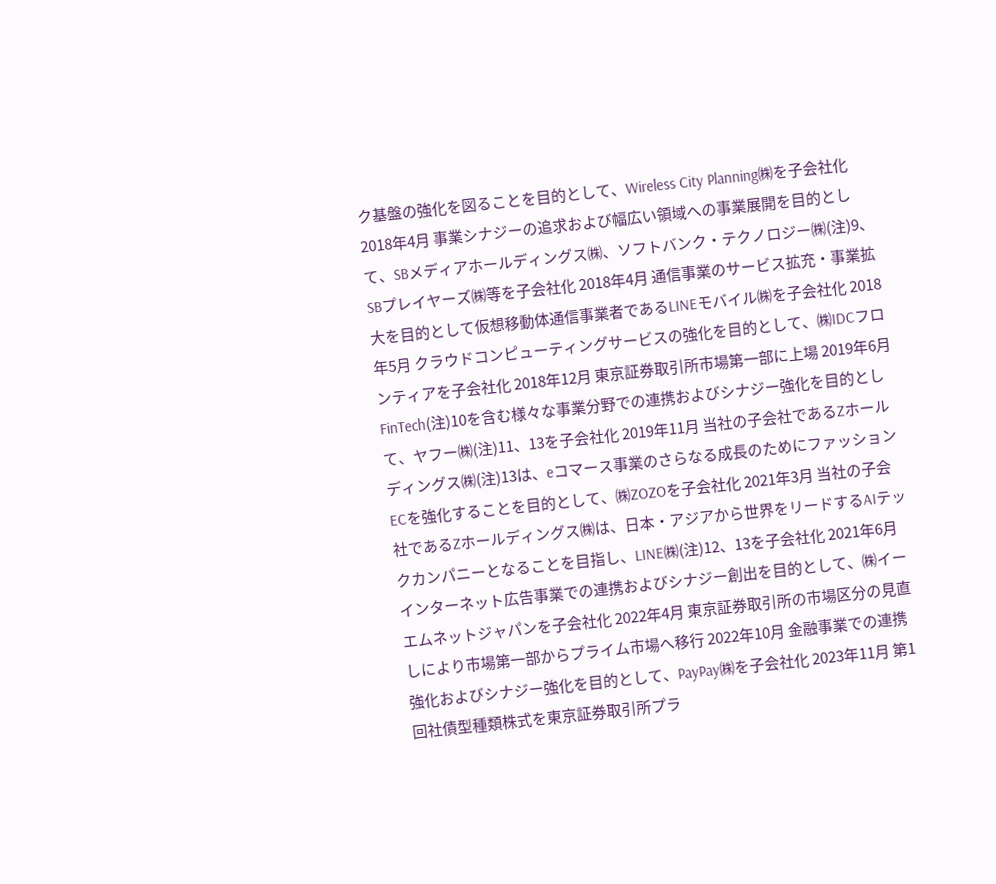ク基盤の強化を図ることを目的として、Wireless City Planning㈱を子会社化 2018年4月 事業シナジーの追求および幅広い領域への事業展開を目的として、SBメディアホールディングス㈱、ソフトバンク・テクノロジー㈱(注)9、SBプレイヤーズ㈱等を子会社化 2018年4月 通信事業のサービス拡充・事業拡大を目的として仮想移動体通信事業者であるLINEモバイル㈱を子会社化 2018年5月 クラウドコンピューティングサービスの強化を目的として、㈱IDCフロンティアを子会社化 2018年12月 東京証券取引所市場第一部に上場 2019年6月 FinTech(注)10を含む様々な事業分野での連携およびシナジー強化を目的として、ヤフー㈱(注)11、13を子会社化 2019年11月 当社の子会社であるZホールディングス㈱(注)13は、eコマース事業のさらなる成長のためにファッションECを強化することを目的として、㈱ZOZOを子会社化 2021年3月 当社の子会社であるZホールディングス㈱は、日本・アジアから世界をリードするAIテックカンパニーとなることを目指し、LINE㈱(注)12、13を子会社化 2021年6月 インターネット広告事業での連携およびシナジー創出を目的として、㈱イーエムネットジャパンを子会社化 2022年4月 東京証券取引所の市場区分の見直しにより市場第一部からプライム市場へ移行 2022年10月 金融事業での連携強化およびシナジー強化を目的として、PayPay㈱を子会社化 2023年11月 第1回社債型種類株式を東京証券取引所プラ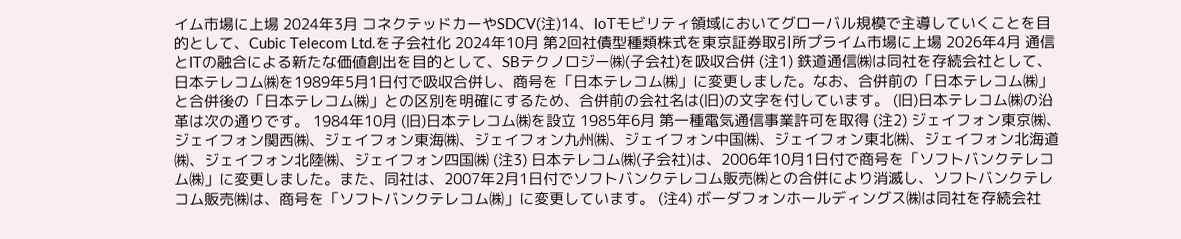イム市場に上場 2024年3月 コネクテッドカーやSDCV(注)14、IoTモビリティ領域においてグローバル規模で主導していくことを目的として、Cubic Telecom Ltd.を子会社化 2024年10月 第2回社債型種類株式を東京証券取引所プライム市場に上場 2026年4月 通信とITの融合による新たな価値創出を目的として、SBテクノロジー㈱(子会社)を吸収合併 (注1) 鉄道通信㈱は同社を存続会社として、日本テレコム㈱を1989年5月1日付で吸収合併し、商号を「日本テレコム㈱」に変更しました。なお、合併前の「日本テレコム㈱」と合併後の「日本テレコム㈱」との区別を明確にするため、合併前の会社名は(旧)の文字を付しています。 (旧)日本テレコム㈱の沿革は次の通りです。 1984年10月 (旧)日本テレコム㈱を設立 1985年6月 第一種電気通信事業許可を取得 (注2) ジェイフォン東京㈱、ジェイフォン関西㈱、ジェイフォン東海㈱、ジェイフォン九州㈱、ジェイフォン中国㈱、ジェイフォン東北㈱、ジェイフォン北海道㈱、ジェイフォン北陸㈱、ジェイフォン四国㈱ (注3) 日本テレコム㈱(子会社)は、2006年10月1日付で商号を「ソフトバンクテレコム㈱」に変更しました。また、同社は、2007年2月1日付でソフトバンクテレコム販売㈱との合併により消滅し、ソフトバンクテレコム販売㈱は、商号を「ソフトバンクテレコム㈱」に変更しています。 (注4) ボーダフォンホールディングス㈱は同社を存続会社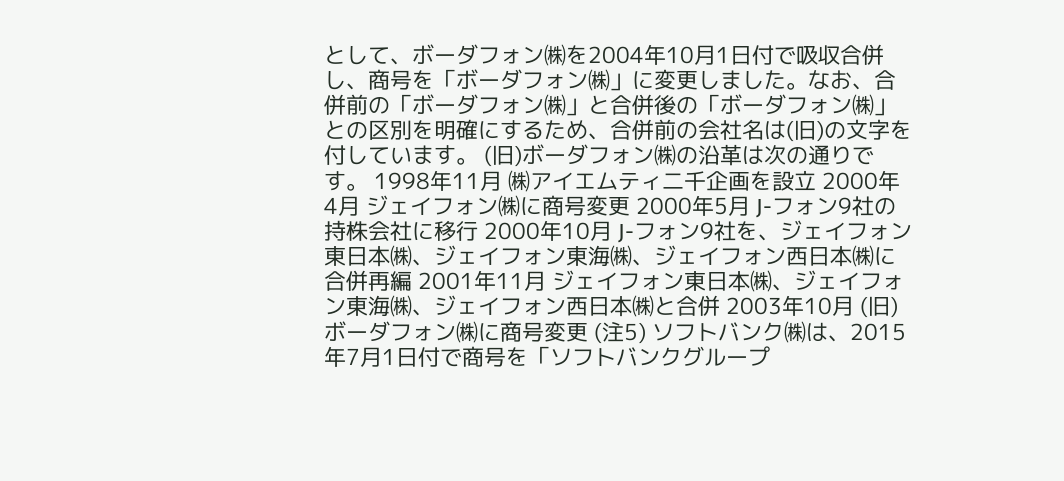として、ボーダフォン㈱を2004年10月1日付で吸収合併し、商号を「ボーダフォン㈱」に変更しました。なお、合併前の「ボーダフォン㈱」と合併後の「ボーダフォン㈱」との区別を明確にするため、合併前の会社名は(旧)の文字を付しています。 (旧)ボーダフォン㈱の沿革は次の通りです。 1998年11月 ㈱アイエムティ二千企画を設立 2000年4月 ジェイフォン㈱に商号変更 2000年5月 J-フォン9社の持株会社に移行 2000年10月 J-フォン9社を、ジェイフォン東日本㈱、ジェイフォン東海㈱、ジェイフォン西日本㈱に合併再編 2001年11月 ジェイフォン東日本㈱、ジェイフォン東海㈱、ジェイフォン西日本㈱と合併 2003年10月 (旧)ボーダフォン㈱に商号変更 (注5) ソフトバンク㈱は、2015年7月1日付で商号を「ソフトバンクグループ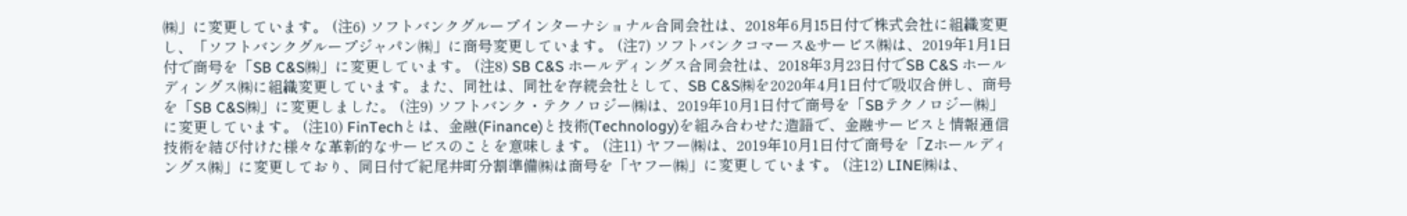㈱」に変更しています。 (注6) ソフトバンクグループインターナショナル合同会社は、2018年6月15日付で株式会社に組織変更し、「ソフトバンクグループジャパン㈱」に商号変更しています。 (注7) ソフトバンクコマース&サービス㈱は、2019年1月1日付で商号を「SB C&S㈱」に変更しています。 (注8) SB C&S ホールディングス合同会社は、2018年3月23日付でSB C&S ホールディングス㈱に組織変更しています。また、同社は、同社を存続会社として、SB C&S㈱を2020年4月1日付で吸収合併し、商号を「SB C&S㈱」に変更しました。 (注9) ソフトバンク・テクノロジー㈱は、2019年10月1日付で商号を「SBテクノロジー㈱」に変更しています。 (注10) FinTechとは、金融(Finance)と技術(Technology)を組み合わせた造語で、金融サービスと情報通信技術を結び付けた様々な革新的なサービスのことを意味します。 (注11) ヤフー㈱は、2019年10月1日付で商号を「Zホールディングス㈱」に変更しており、同日付で紀尾井町分割準備㈱は商号を「ヤフー㈱」に変更しています。 (注12) LINE㈱は、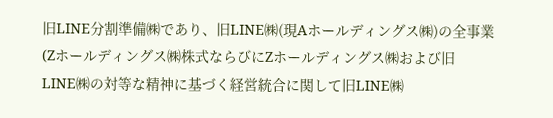旧LINE分割準備㈱であり、旧LINE㈱(現Aホールディングス㈱)の全事業(Zホールディングス㈱株式ならびにZホールディングス㈱および旧LINE㈱の対等な精神に基づく経営統合に関して旧LINE㈱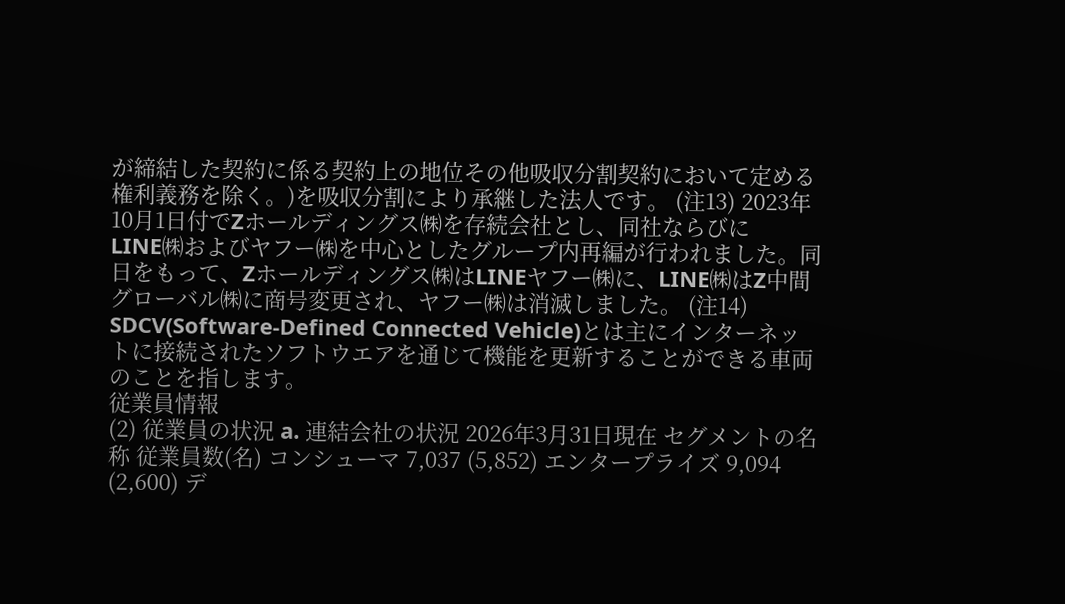が締結した契約に係る契約上の地位その他吸収分割契約において定める権利義務を除く。)を吸収分割により承継した法人です。 (注13) 2023年10月1日付でZホールディングス㈱を存続会社とし、同社ならびにLINE㈱およびヤフー㈱を中心としたグループ内再編が行われました。同日をもって、Zホールディングス㈱はLINEヤフー㈱に、LINE㈱はZ中間グローバル㈱に商号変更され、ヤフー㈱は消滅しました。 (注14) SDCV(Software-Defined Connected Vehicle)とは主にインターネットに接続されたソフトウエアを通じて機能を更新することができる車両のことを指します。
従業員情報
(2) 従業員の状況 a. 連結会社の状況 2026年3月31日現在 セグメントの名称 従業員数(名) コンシューマ 7,037 (5,852) エンタープライズ 9,094 (2,600) デ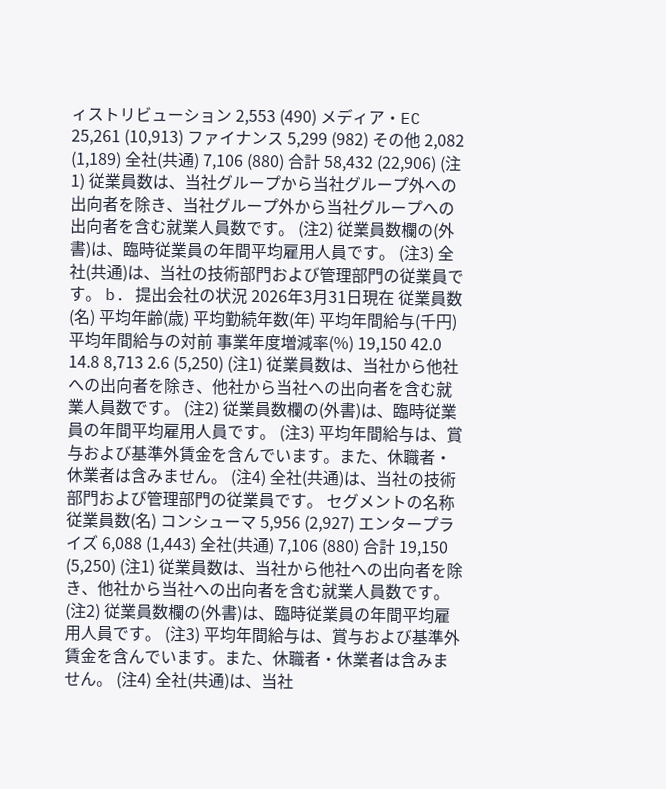ィストリビューション 2,553 (490) メディア・EC 25,261 (10,913) ファイナンス 5,299 (982) その他 2,082 (1,189) 全社(共通) 7,106 (880) 合計 58,432 (22,906) (注1) 従業員数は、当社グループから当社グループ外への出向者を除き、当社グループ外から当社グループへの出向者を含む就業人員数です。 (注2) 従業員数欄の(外書)は、臨時従業員の年間平均雇用人員です。 (注3) 全社(共通)は、当社の技術部門および管理部門の従業員です。 b. 提出会社の状況 2026年3月31日現在 従業員数(名) 平均年齢(歳) 平均勤続年数(年) 平均年間給与(千円) 平均年間給与の対前 事業年度増減率(%) 19,150 42.0 14.8 8,713 2.6 (5,250) (注1) 従業員数は、当社から他社への出向者を除き、他社から当社への出向者を含む就業人員数です。 (注2) 従業員数欄の(外書)は、臨時従業員の年間平均雇用人員です。 (注3) 平均年間給与は、賞与および基準外賃金を含んでいます。また、休職者・休業者は含みません。 (注4) 全社(共通)は、当社の技術部門および管理部門の従業員です。 セグメントの名称 従業員数(名) コンシューマ 5,956 (2,927) エンタープライズ 6,088 (1,443) 全社(共通) 7,106 (880) 合計 19,150 (5,250) (注1) 従業員数は、当社から他社への出向者を除き、他社から当社への出向者を含む就業人員数です。 (注2) 従業員数欄の(外書)は、臨時従業員の年間平均雇用人員です。 (注3) 平均年間給与は、賞与および基準外賃金を含んでいます。また、休職者・休業者は含みません。 (注4) 全社(共通)は、当社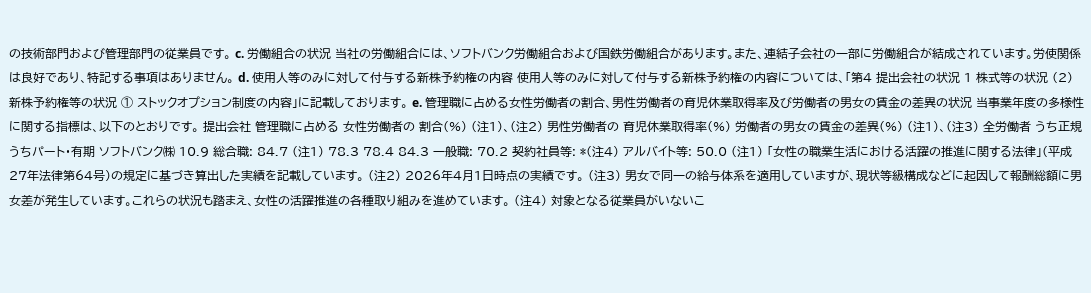の技術部門および管理部門の従業員です。 c. 労働組合の状況 当社の労働組合には、ソフトバンク労働組合および国鉄労働組合があります。また、連結子会社の一部に労働組合が結成されています。労使関係は良好であり、特記する事項はありません。 d. 使用人等のみに対して付与する新株予約権の内容 使用人等のみに対して付与する新株予約権の内容については、「第4 提出会社の状況 1 株式等の状況 (2) 新株予約権等の状況 ① ストックオプション制度の内容」に記載しております。 e. 管理職に占める女性労働者の割合、男性労働者の育児休業取得率及び労働者の男女の賃金の差異の状況 当事業年度の多様性に関する指標は、以下のとおりです。 提出会社 管理職に占める 女性労働者の 割合(%) (注1)、(注2) 男性労働者の 育児休業取得率(%) 労働者の男女の賃金の差異(%) (注1)、(注3) 全労働者 うち正規 うちパート・有期 ソフトバンク㈱ 10.9 総合職: 84.7 (注1) 78.3 78.4 84.3 一般職: 70.2 契約社員等: *(注4) アルバイト等: 50.0 (注1) 「女性の職業生活における活躍の推進に関する法律」(平成27年法律第64号)の規定に基づき算出した実績を記載しています。 (注2) 2026年4月1日時点の実績です。 (注3) 男女で同一の給与体系を適用していますが、現状等級構成などに起因して報酬総額に男女差が発生しています。これらの状況も踏まえ、女性の活躍推進の各種取り組みを進めています。 (注4) 対象となる従業員がいないこ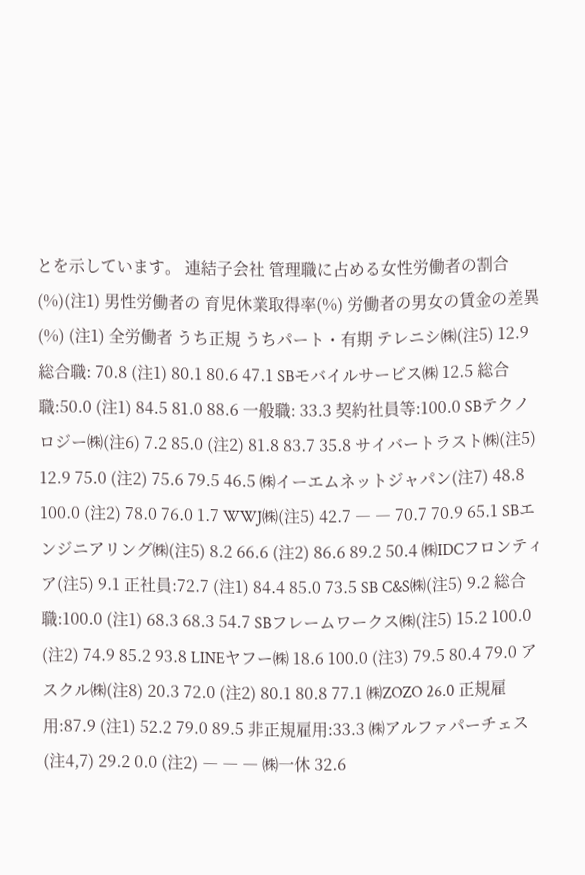とを示しています。 連結子会社 管理職に占める女性労働者の割合(%)(注1) 男性労働者の 育児休業取得率(%) 労働者の男女の賃金の差異(%) (注1) 全労働者 うち正規 うちパート・有期 テレニシ㈱(注5) 12.9 総合職: 70.8 (注1) 80.1 80.6 47.1 SBモバイルサービス㈱ 12.5 総合職:50.0 (注1) 84.5 81.0 88.6 一般職: 33.3 契約社員等:100.0 SBテクノロジー㈱(注6) 7.2 85.0 (注2) 81.8 83.7 35.8 サイバートラスト㈱(注5) 12.9 75.0 (注2) 75.6 79.5 46.5 ㈱イーエムネットジャパン(注7) 48.8 100.0 (注2) 78.0 76.0 1.7 WWJ㈱(注5) 42.7 ― ― 70.7 70.9 65.1 SBエンジニアリング㈱(注5) 8.2 66.6 (注2) 86.6 89.2 50.4 ㈱IDCフロンティア(注5) 9.1 正社員:72.7 (注1) 84.4 85.0 73.5 SB C&S㈱(注5) 9.2 総合職:100.0 (注1) 68.3 68.3 54.7 SBフレームワークス㈱(注5) 15.2 100.0 (注2) 74.9 85.2 93.8 LINEヤフー㈱ 18.6 100.0 (注3) 79.5 80.4 79.0 アスクル㈱(注8) 20.3 72.0 (注2) 80.1 80.8 77.1 ㈱ZOZO 26.0 正規雇用:87.9 (注1) 52.2 79.0 89.5 非正規雇用:33.3 ㈱アルファパーチェス(注4,7) 29.2 0.0 (注2) ― ― ― ㈱一休 32.6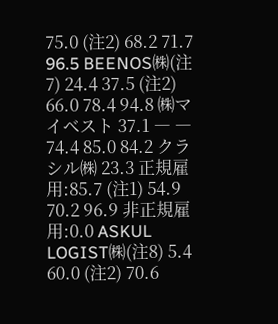75.0 (注2) 68.2 71.7 96.5 BEENOS㈱(注7) 24.4 37.5 (注2) 66.0 78.4 94.8 ㈱マイベスト 37.1 ― ― 74.4 85.0 84.2 クラシル㈱ 23.3 正規雇用:85.7 (注1) 54.9 70.2 96.9 非正規雇用:0.0 ASKUL LOGIST㈱(注8) 5.4 60.0 (注2) 70.6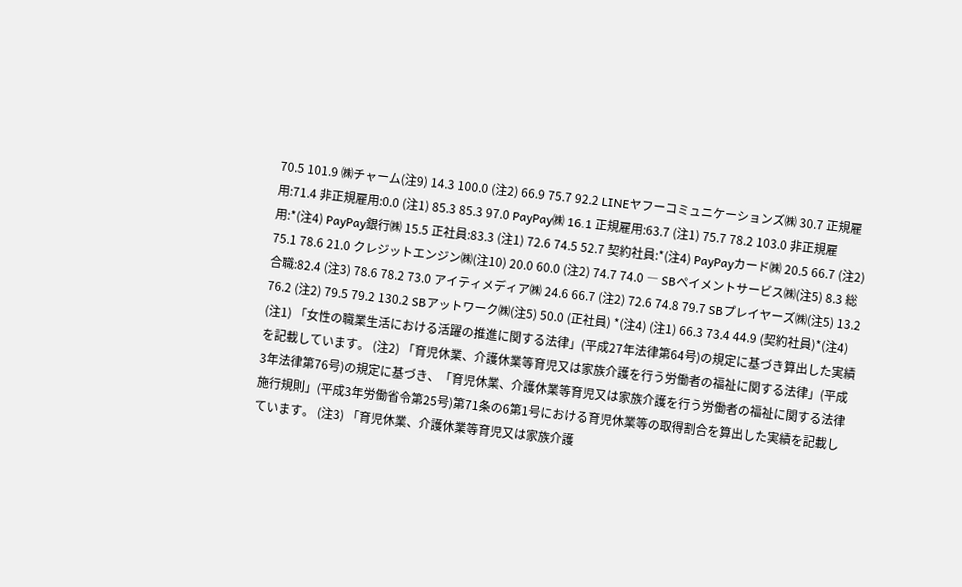70.5 101.9 ㈱チャーム(注9) 14.3 100.0 (注2) 66.9 75.7 92.2 LINEヤフーコミュニケーションズ㈱ 30.7 正規雇用:71.4 非正規雇用:0.0 (注1) 85.3 85.3 97.0 PayPay㈱ 16.1 正規雇用:63.7 (注1) 75.7 78.2 103.0 非正規雇用:*(注4) PayPay銀行㈱ 15.5 正社員:83.3 (注1) 72.6 74.5 52.7 契約社員:*(注4) PayPayカード㈱ 20.5 66.7 (注2) 75.1 78.6 21.0 クレジットエンジン㈱(注10) 20.0 60.0 (注2) 74.7 74.0 ― SBペイメントサービス㈱(注5) 8.3 総合職:82.4 (注3) 78.6 78.2 73.0 アイティメディア㈱ 24.6 66.7 (注2) 72.6 74.8 79.7 SBプレイヤーズ㈱(注5) 13.2 76.2 (注2) 79.5 79.2 130.2 SBアットワーク㈱(注5) 50.0 (正社員) *(注4) (注1) 66.3 73.4 44.9 (契約社員)*(注4) (注1) 「女性の職業生活における活躍の推進に関する法律」(平成27年法律第64号)の規定に基づき算出した実績を記載しています。 (注2) 「育児休業、介護休業等育児又は家族介護を行う労働者の福祉に関する法律」(平成3年法律第76号)の規定に基づき、「育児休業、介護休業等育児又は家族介護を行う労働者の福祉に関する法律施行規則」(平成3年労働省令第25号)第71条の6第1号における育児休業等の取得割合を算出した実績を記載しています。 (注3) 「育児休業、介護休業等育児又は家族介護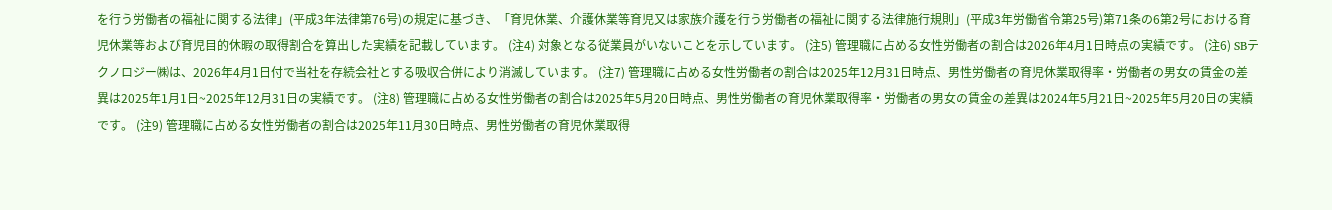を行う労働者の福祉に関する法律」(平成3年法律第76号)の規定に基づき、「育児休業、介護休業等育児又は家族介護を行う労働者の福祉に関する法律施行規則」(平成3年労働省令第25号)第71条の6第2号における育児休業等および育児目的休暇の取得割合を算出した実績を記載しています。 (注4) 対象となる従業員がいないことを示しています。 (注5) 管理職に占める女性労働者の割合は2026年4月1日時点の実績です。 (注6) SBテクノロジー㈱は、2026年4月1日付で当社を存続会社とする吸収合併により消滅しています。 (注7) 管理職に占める女性労働者の割合は2025年12月31日時点、男性労働者の育児休業取得率・労働者の男女の賃金の差異は2025年1月1日~2025年12月31日の実績です。 (注8) 管理職に占める女性労働者の割合は2025年5月20日時点、男性労働者の育児休業取得率・労働者の男女の賃金の差異は2024年5月21日~2025年5月20日の実績です。 (注9) 管理職に占める女性労働者の割合は2025年11月30日時点、男性労働者の育児休業取得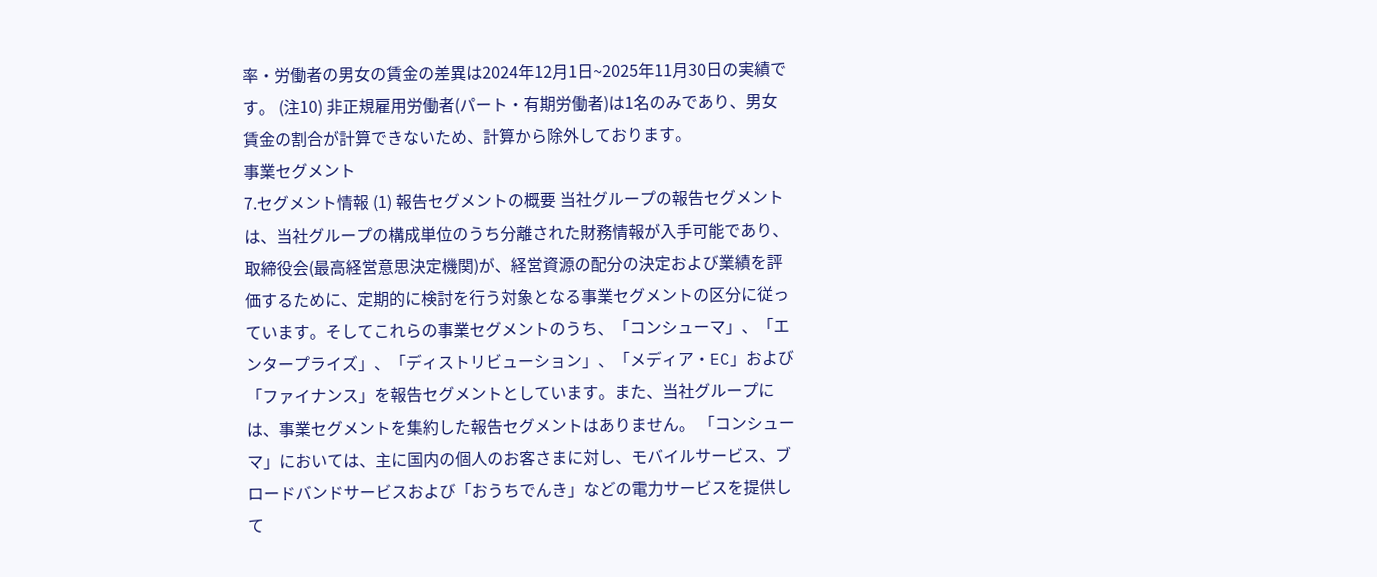率・労働者の男女の賃金の差異は2024年12月1日~2025年11月30日の実績です。 (注10) 非正規雇用労働者(パート・有期労働者)は1名のみであり、男女賃金の割合が計算できないため、計算から除外しております。
事業セグメント
7.セグメント情報 (1) 報告セグメントの概要 当社グループの報告セグメントは、当社グループの構成単位のうち分離された財務情報が入手可能であり、取締役会(最高経営意思決定機関)が、経営資源の配分の決定および業績を評価するために、定期的に検討を行う対象となる事業セグメントの区分に従っています。そしてこれらの事業セグメントのうち、「コンシューマ」、「エンタープライズ」、「ディストリビューション」、「メディア・EC」および「ファイナンス」を報告セグメントとしています。また、当社グループには、事業セグメントを集約した報告セグメントはありません。 「コンシューマ」においては、主に国内の個人のお客さまに対し、モバイルサービス、ブロードバンドサービスおよび「おうちでんき」などの電力サービスを提供して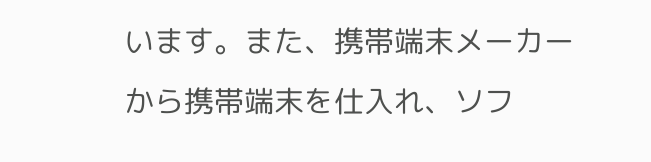います。また、携帯端末メーカーから携帯端末を仕入れ、ソフ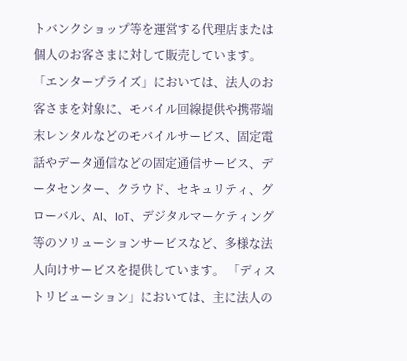トバンクショップ等を運営する代理店または個人のお客さまに対して販売しています。 「エンタープライズ」においては、法人のお客さまを対象に、モバイル回線提供や携帯端末レンタルなどのモバイルサービス、固定電話やデータ通信などの固定通信サービス、データセンター、クラウド、セキュリティ、グローバル、AI、IoT、デジタルマーケティング等のソリューションサービスなど、多様な法人向けサービスを提供しています。 「ディストリビューション」においては、主に法人の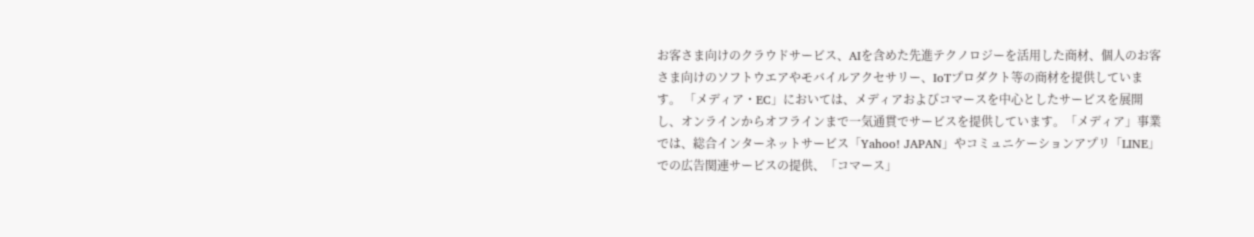お客さま向けのクラウドサービス、AIを含めた先進テクノロジーを活用した商材、個人のお客さま向けのソフトウエアやモバイルアクセサリー、IoTプロダクト等の商材を提供しています。 「メディア・EC」においては、メディアおよびコマースを中心としたサービスを展開し、オンラインからオフラインまで一気通貫でサービスを提供しています。「メディア」事業では、総合インターネットサービス「Yahoo! JAPAN」やコミュニケーションアプリ「LINE」での広告関連サービスの提供、「コマース」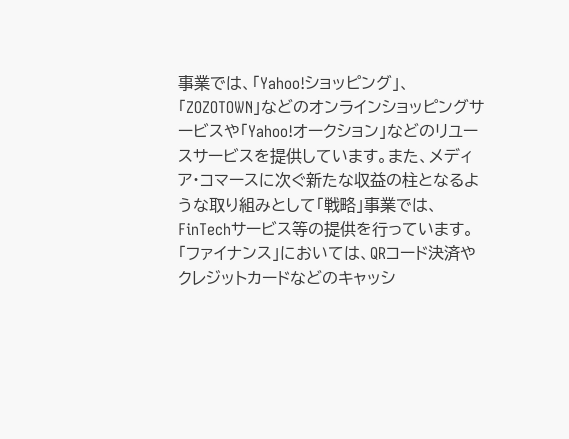事業では、「Yahoo!ショッピング」、「ZOZOTOWN」などのオンラインショッピングサービスや「Yahoo!オークション」などのリユースサービスを提供しています。また、メディア・コマースに次ぐ新たな収益の柱となるような取り組みとして「戦略」事業では、FinTechサービス等の提供を行っています。 「ファイナンス」においては、QRコード決済やクレジットカードなどのキャッシ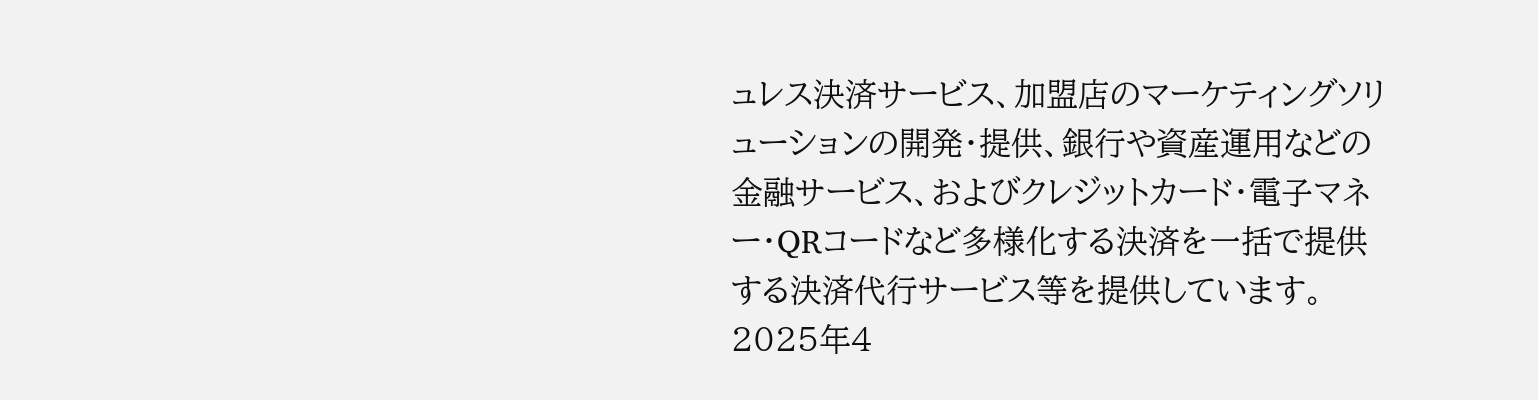ュレス決済サービス、加盟店のマーケティングソリューションの開発・提供、銀行や資産運用などの金融サービス、およびクレジットカード・電子マネー・QRコードなど多様化する決済を一括で提供する決済代行サービス等を提供しています。2025年4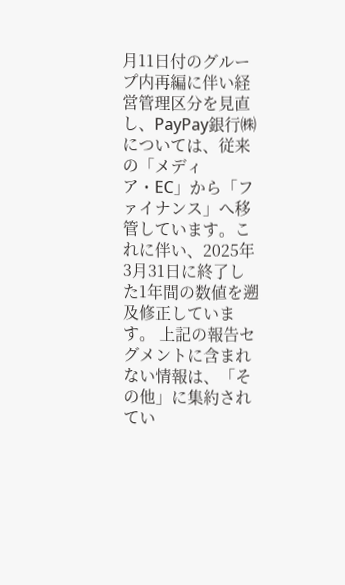月11日付のグループ内再編に伴い経営管理区分を見直し、PayPay銀行㈱については、従来の「メディア・EC」から「ファイナンス」へ移管しています。これに伴い、2025年3月31日に終了した1年間の数値を遡及修正しています。 上記の報告セグメントに含まれない情報は、「その他」に集約されてい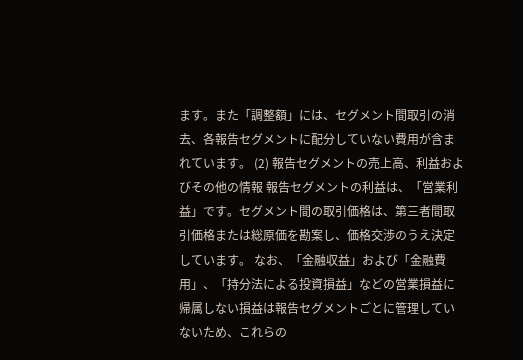ます。また「調整額」には、セグメント間取引の消去、各報告セグメントに配分していない費用が含まれています。 (2) 報告セグメントの売上高、利益およびその他の情報 報告セグメントの利益は、「営業利益」です。セグメント間の取引価格は、第三者間取引価格または総原価を勘案し、価格交渉のうえ決定しています。 なお、「金融収益」および「金融費用」、「持分法による投資損益」などの営業損益に帰属しない損益は報告セグメントごとに管理していないため、これらの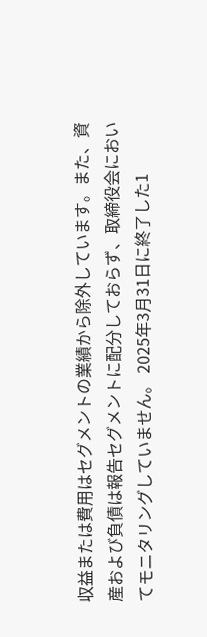収益または費用はセグメントの業績から除外しています。また、資産および負債は報告セグメントに配分しておらず、取締役会においてモニタリングしていません。 2025年3月31日に終了した1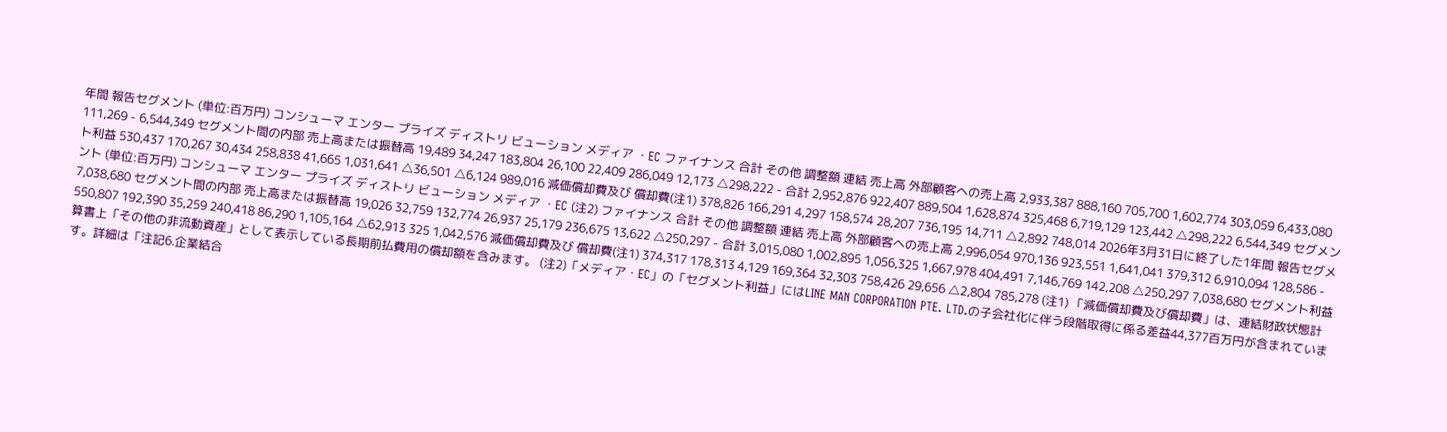年間 報告セグメント (単位:百万円) コンシューマ エンター プライズ ディストリ ビューション メディア ・EC ファイナンス 合計 その他 調整額 連結 売上高 外部顧客への売上高 2,933,387 888,160 705,700 1,602,774 303,059 6,433,080 111,269 - 6,544,349 セグメント間の内部 売上高または振替高 19,489 34,247 183,804 26,100 22,409 286,049 12,173 △298,222 - 合計 2,952,876 922,407 889,504 1,628,874 325,468 6,719,129 123,442 △298,222 6,544,349 セグメント利益 530,437 170,267 30,434 258,838 41,665 1,031,641 △36,501 △6,124 989,016 減価償却費及び 償却費(注1) 378,826 166,291 4,297 158,574 28,207 736,195 14,711 △2,892 748,014 2026年3月31日に終了した1年間 報告セグメント (単位:百万円) コンシューマ エンター プライズ ディストリ ビューション メディア ・EC (注2) ファイナンス 合計 その他 調整額 連結 売上高 外部顧客への売上高 2,996,054 970,136 923,551 1,641,041 379,312 6,910,094 128,586 - 7,038,680 セグメント間の内部 売上高または振替高 19,026 32,759 132,774 26,937 25,179 236,675 13,622 △250,297 - 合計 3,015,080 1,002,895 1,056,325 1,667,978 404,491 7,146,769 142,208 △250,297 7,038,680 セグメント利益 550,807 192,390 35,259 240,418 86,290 1,105,164 △62,913 325 1,042,576 減価償却費及び 償却費(注1) 374,317 178,313 4,129 169,364 32,303 758,426 29,656 △2,804 785,278 (注1) 「減価償却費及び償却費」は、連結財政状態計算書上「その他の非流動資産」として表示している長期前払費用の償却額を含みます。 (注2)「メディア・EC」の「セグメント利益」にはLINE MAN CORPORATION PTE. LTD.の子会社化に伴う段階取得に係る差益44,377百万円が含まれています。詳細は「注記6.企業結合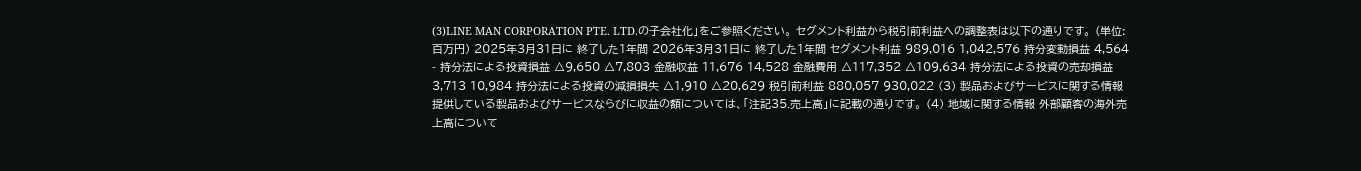(3)LINE MAN CORPORATION PTE. LTD.の子会社化」をご参照ください。 セグメント利益から税引前利益への調整表は以下の通りです。 (単位:百万円) 2025年3月31日に 終了した1年間 2026年3月31日に 終了した1年間 セグメント利益 989,016 1,042,576 持分変動損益 4,564 - 持分法による投資損益 △9,650 △7,803 金融収益 11,676 14,528 金融費用 △117,352 △109,634 持分法による投資の売却損益 3,713 10,984 持分法による投資の減損損失 △1,910 △20,629 税引前利益 880,057 930,022 (3) 製品およびサービスに関する情報 提供している製品およびサービスならびに収益の額については、「注記35.売上高」に記載の通りです。 (4) 地域に関する情報 外部顧客の海外売上高について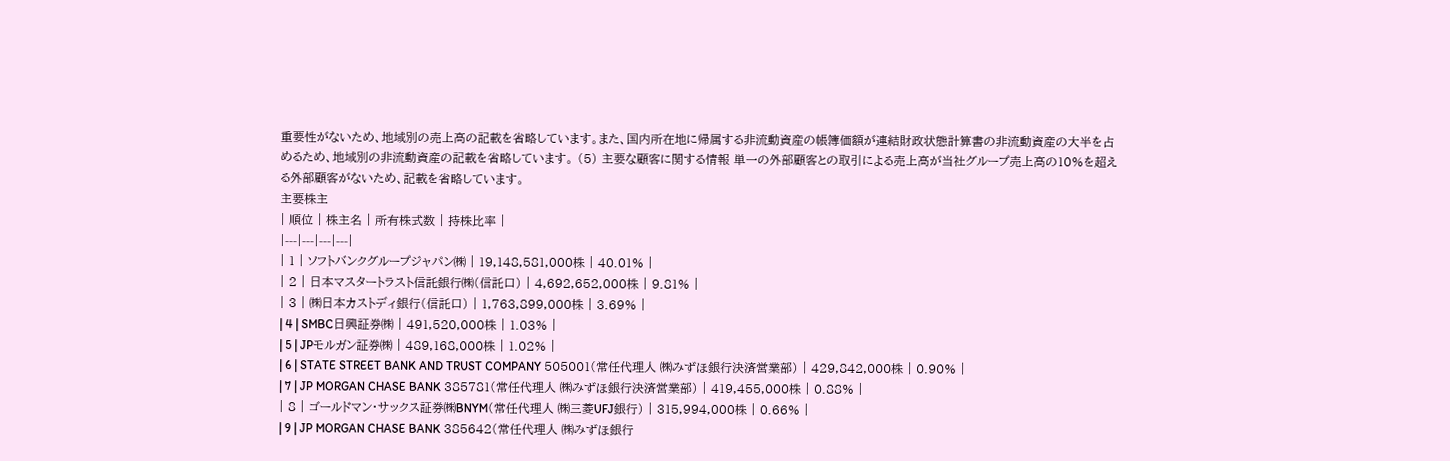重要性がないため、地域別の売上高の記載を省略しています。また、国内所在地に帰属する非流動資産の帳簿価額が連結財政状態計算書の非流動資産の大半を占めるため、地域別の非流動資産の記載を省略しています。 (5) 主要な顧客に関する情報 単一の外部顧客との取引による売上高が当社グループ売上高の10%を超える外部顧客がないため、記載を省略しています。
主要株主
| 順位 | 株主名 | 所有株式数 | 持株比率 |
|---|---|---|---|
| 1 | ソフトバンクグループジャパン㈱ | 19,148,581,000株 | 40.01% |
| 2 | 日本マスタートラスト信託銀行㈱(信託口) | 4,692,652,000株 | 9.81% |
| 3 | ㈱日本カストディ銀行(信託口) | 1,763,899,000株 | 3.69% |
| 4 | SMBC日興証券㈱ | 491,520,000株 | 1.03% |
| 5 | JPモルガン証券㈱ | 489,168,000株 | 1.02% |
| 6 | STATE STREET BANK AND TRUST COMPANY 505001(常任代理人 ㈱みずほ銀行決済営業部) | 429,842,000株 | 0.90% |
| 7 | JP MORGAN CHASE BANK 385781(常任代理人 ㈱みずほ銀行決済営業部) | 419,455,000株 | 0.88% |
| 8 | ゴールドマン・サックス証券㈱BNYM(常任代理人 ㈱三菱UFJ銀行) | 315,994,000株 | 0.66% |
| 9 | JP MORGAN CHASE BANK 385642(常任代理人 ㈱みずほ銀行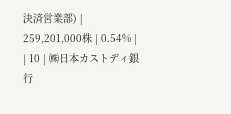決済営業部) | 259,201,000株 | 0.54% |
| 10 | ㈱日本カストディ銀行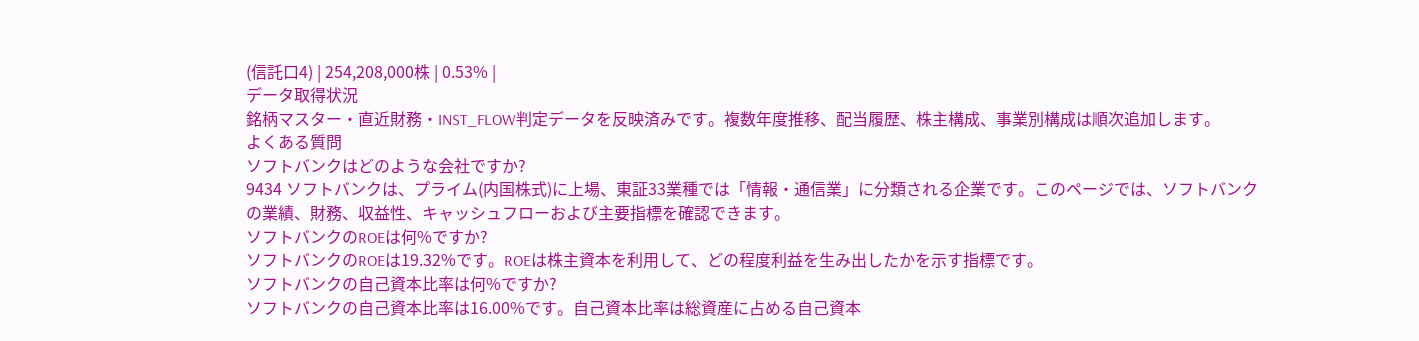(信託口4) | 254,208,000株 | 0.53% |
データ取得状況
銘柄マスター・直近財務・INST_FLOW判定データを反映済みです。複数年度推移、配当履歴、株主構成、事業別構成は順次追加します。
よくある質問
ソフトバンクはどのような会社ですか?
9434 ソフトバンクは、プライム(内国株式)に上場、東証33業種では「情報・通信業」に分類される企業です。このページでは、ソフトバンクの業績、財務、収益性、キャッシュフローおよび主要指標を確認できます。
ソフトバンクのROEは何%ですか?
ソフトバンクのROEは19.32%です。ROEは株主資本を利用して、どの程度利益を生み出したかを示す指標です。
ソフトバンクの自己資本比率は何%ですか?
ソフトバンクの自己資本比率は16.00%です。自己資本比率は総資産に占める自己資本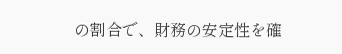の割合で、財務の安定性を確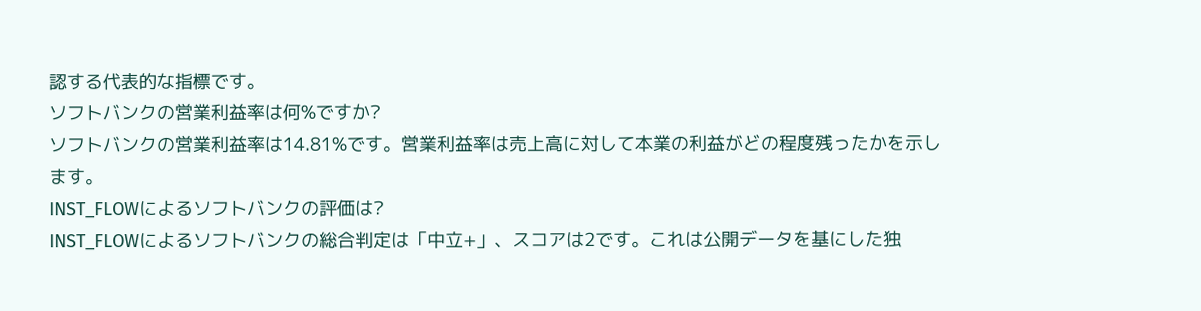認する代表的な指標です。
ソフトバンクの営業利益率は何%ですか?
ソフトバンクの営業利益率は14.81%です。営業利益率は売上高に対して本業の利益がどの程度残ったかを示します。
INST_FLOWによるソフトバンクの評価は?
INST_FLOWによるソフトバンクの総合判定は「中立+」、スコアは2です。これは公開データを基にした独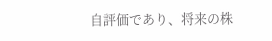自評価であり、将来の株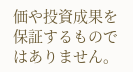価や投資成果を保証するものではありません。